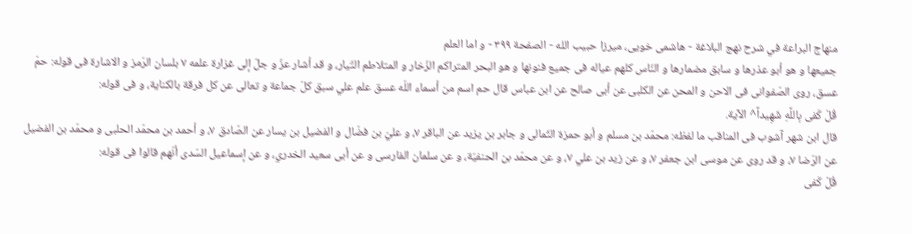منهاج البراعة في شرح نهج البلاغة - هاشمى خويى، ميرزا حبيب الله - الصفحة ٣٩٩ - و اما العلم
جميعها و هو أبو عذرها و سابق مضمارها و النّاس كلهم عياله فى جميع فنونها و هو البحر المتراكم الزّخار و المتلاطم التّيار، و قد أشار عزّ و جلّ إلى غزارة علمه ٧ بلسان الرّمز و الاشارة فى قوله: حمّ عسق، روى الصّفوانى فى الاحن و المحن عن الكلبى عن أبى صالح عن ابن عباس قال حم اسم من أسماء اللّه عسق علم علي سبق كلّ جماعة و تعالى عن كل فرقة بالكناية، و فى قوله:
قُلْ كَفى بِاللَّهِ شَهِيداً^ الآية.
قال ابن شهر آشوب فى المناقب ما لفظه: محمّد بن مسلم و أبو حمزة الثّمالى و جابر بن يزيد عن الباقر ٧، و عليّ بن فضّال و الفضيل بن يسار عن الصّادق ٧، و أحمد بن محمّد الحلبى و محمّد بن الفضيل عن الرّضا ٧، و قد روى عن موسى ابن جعفر ٧، و عن زيد بن علي ٧، و عن محمّد بن الحنفيّة، و عن سلمان الفارسى و عن أبى سعيد الخدري، و عن إسماعيل السّدى أنّهم قالوا فى قوله:
قُلْ كَفى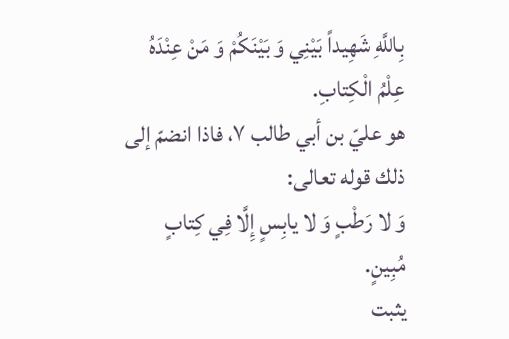بِاللَّهِ شَهِيداً بَيْنِي وَ بَيْنَكُمْ وَ مَنْ عِنْدَهُ عِلْمُ الْكِتابِ.
هو عليّ بن أبي طالب ٧، فاذا انضمّ إلى ذلك قوله تعالى:
وَ لا رَطْبٍ وَ لا يابِسٍ إِلَّا فِي كِتابٍ مُبِينٍ.
يثبت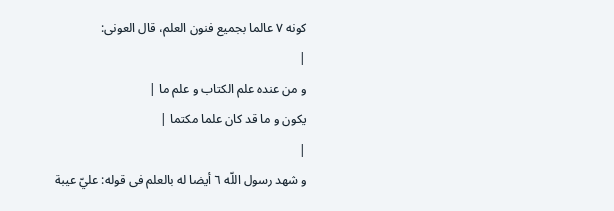كونه ٧ عالما بجميع فنون العلم، قال العونى:
|
و من عنده علم الكتاب و علم ما |
يكون و ما قد كان علما مكتما |
|
و شهد رسول اللّه ٦ أيضا له بالعلم فى قوله: عليّ عيبة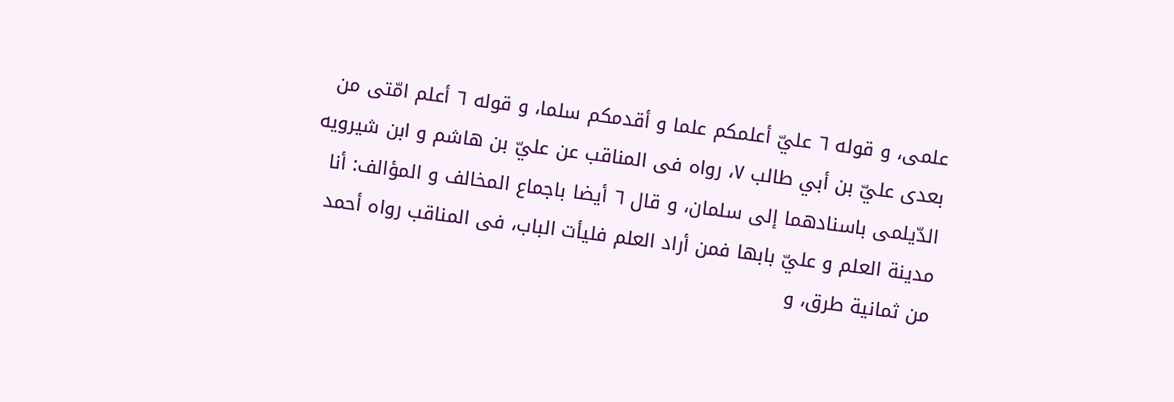علمى، و قوله ٦ عليّ أعلمكم علما و أقدمكم سلما، و قوله ٦ أعلم امّتى من بعدى عليّ بن أبي طالب ٧، رواه فى المناقب عن عليّ بن هاشم و ابن شيرويه الدّيلمى باسنادهما إلى سلمان، و قال ٦ أيضا باجماع المخالف و المؤالف: أنا مدينة العلم و عليّ بابها فمن أراد العلم فليأت الباب، فى المناقب رواه أحمد من ثمانية طرق، و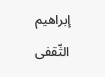إبراهيم الثّقفى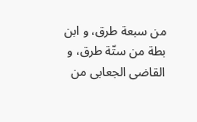من سبعة طرق، و ابن بطة من ستّة طرق، و القاضى الجعابى من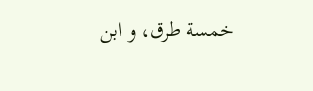خمسة طرق، و ابن